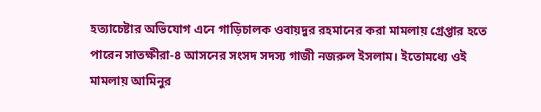হত্যাচেষ্টার অভিযোগ এনে গাড়িচালক ওবায়দুর রহমানের করা মামলায় গ্রেপ্তার হতে পারেন সাতক্ষীরা-৪ আসনের সংসদ সদস্য গাজী নজরুল ইসলাম। ইতোমধ্যে ওই মামলায় আমিনুর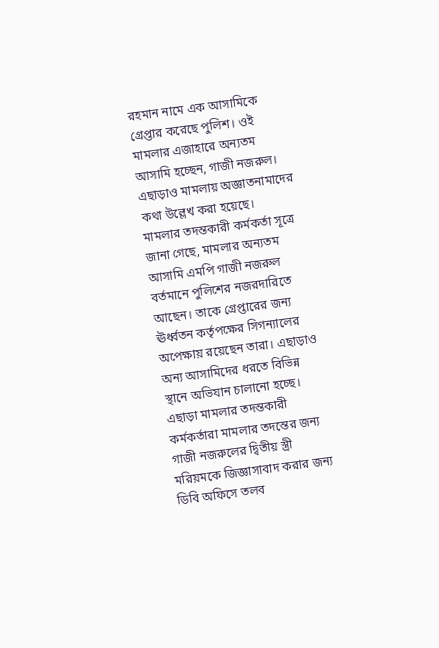রহমান নামে এক আসামিকে গ্রেপ্তার করেছে পুলিশ। ওই মামলার এজাহারে অন্যতম আসামি হচ্ছেন, গাজী নজরুল। এছাড়াও মামলায় অজ্ঞাতনামাদের কথা উল্লেখ করা হয়েছে।
মামলার তদন্তকারী কর্মকর্তা সূত্রে জানা গেছে, মামলার অন্যতম আসামি এমপি গাজী নজরুল বর্তমানে পুলিশের নজরদারিতে আছেন। তাকে গ্রেপ্তারের জন্য ঊর্ধ্বতন কর্তৃপক্ষের সিগন্যালের অপেক্ষায় রয়েছেন তারা। এছাড়াও অন্য আসামিদের ধরতে বিভিন্ন স্থানে অভিযান চালানো হচ্ছে।
এছাড়া মামলার তদন্তকারী কর্মকর্তারা মামলার তদন্তের জন্য গাজী নজরুলের দ্বিতীয় স্ত্রী মরিয়মকে জিজ্ঞাসাবাদ করার জন্য ডিবি অফিসে তলব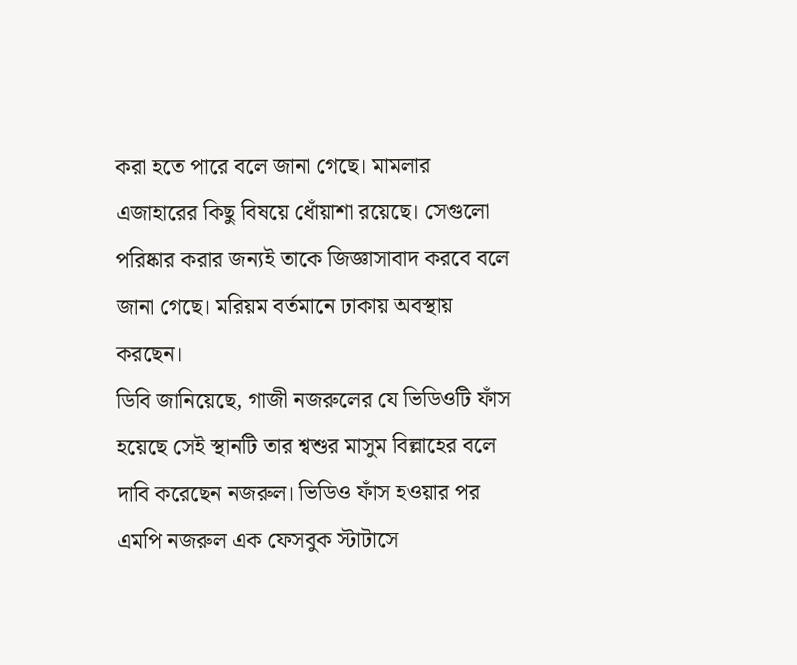করা হতে পারে বলে জানা গেছে। মামলার এজাহারের কিছু বিষয়ে ধোঁয়াশা রয়েছে। সেগুলো পরিষ্কার করার জন্যই তাকে জিজ্ঞাসাবাদ করবে বলে জানা গেছে। মরিয়ম বর্তমানে ঢাকায় অবস্থায় করছেন।
ডিবি জানিয়েছে, গাজী নজরুলের যে ভিডিওটি ফাঁস হয়েছে সেই স্থানটি তার শ্বশুর মাসুম বিল্লাহের বলে দাবি করেছেন নজরুল। ভিডিও ফাঁস হওয়ার পর এমপি নজরুল এক ফেসবুক স্টাটাসে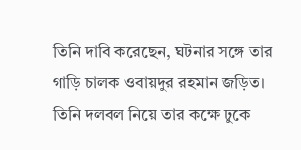তিনি দাবি করেছেন, ঘটনার সঙ্গে তার গাড়ি চালক ওবায়দুর রহমান জড়িত। তিনি দলবল নিয়ে তার কক্ষে ঢুকে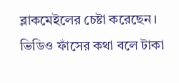ব্লাকমেইলের চেষ্টা করেছেন। ভিডিও ফাঁসের কথা বলে টাকা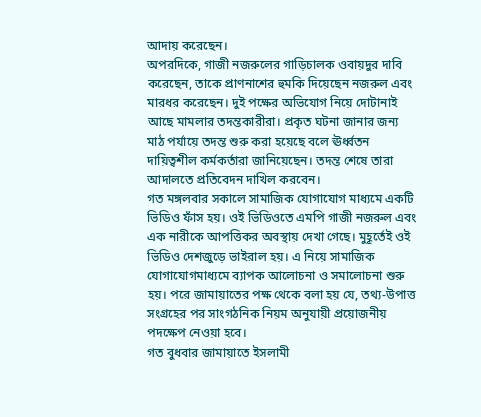আদায় করেছেন।
অপরদিকে, গাজী নজরুলের গাড়িচালক ওবায়দুর দাবি করেছেন, তাকে প্রাণনাশের হুমকি দিয়েছেন নজরুল এবং মারধর করেছেন। দুই পক্ষের অভিযোগ নিয়ে দোটানাই আছে মামলার তদন্তকারীরা। প্রকৃত ঘটনা জানার জন্য মাঠ পর্যায়ে তদন্ত শুরু করা হয়েছে বলে ঊর্ধ্বতন দায়িত্বশীল কর্মকর্তারা জানিয়েছেন। তদন্ত শেষে তারা আদালতে প্রতিবেদন দাখিল করবেন।
গত মঙ্গলবার সকালে সামাজিক যোগাযোগ মাধ্যমে একটি ভিডিও ফাঁস হয়। ওই ভিডিওতে এমপি গাজী নজরুল এবং এক নারীকে আপত্তিকর অবস্থায় দেখা গেছে। মুহূর্তেই ওই ভিডিও দেশজুড়ে ভাইরাল হয়। এ নিয়ে সামাজিক যোগাযোগমাধ্যমে ব্যাপক আলোচনা ও সমালোচনা শুরু হয়। পরে জামায়াতের পক্ষ থেকে বলা হয় যে, তথ্য-উপাত্ত সংগ্রহের পর সাংগঠনিক নিয়ম অনুযায়ী প্রয়োজনীয় পদক্ষেপ নেওয়া হবে।
গত বুধবার জামায়াতে ইসলামী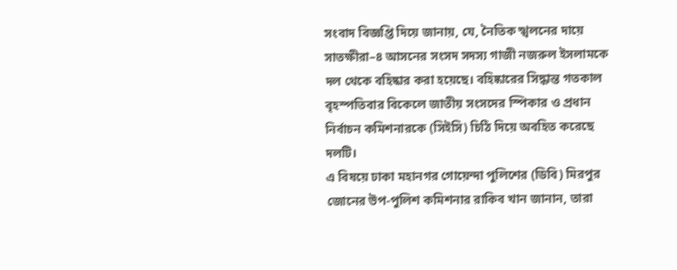সংবাদ বিজ্ঞপ্তি দিয়ে জানায়, যে, নৈতিক স্খলনের দায়ে সাতক্ষীরা–৪ আসনের সংসদ সদস্য গাজী নজরুল ইসলামকে দল থেকে বহিষ্কার করা হয়েছে। বহিষ্কারের সিদ্ধান্ত গতকাল বৃহস্পতিবার বিকেলে জাতীয় সংসদের স্পিকার ও প্রধান নির্বাচন কমিশনারকে (সিইসি) চিঠি দিয়ে অবহিত করেছে দলটি।
এ বিষয়ে ঢাকা মহানগর গোয়েন্দা পুলিশের (ডিবি) মিরপুর জোনের উপ-পুলিশ কমিশনার রাকিব খান জানান, তারা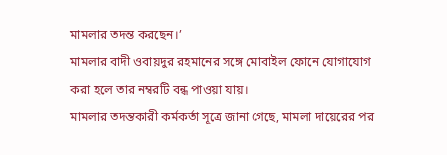মামলার তদন্ত করছেন।’
মামলার বাদী ওবায়দুর রহমানের সঙ্গে মোবাইল ফোনে যোগাযোগ করা হলে তার নম্বরটি বন্ধ পাওয়া যায়।
মামলার তদন্তকারী কর্মকর্তা সূত্রে জানা গেছে, মামলা দায়েরের পর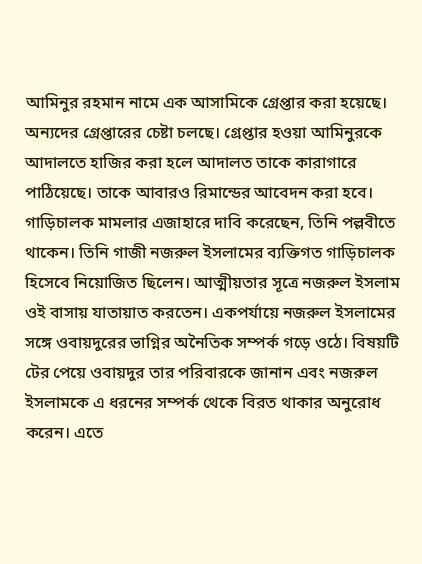আমিনুর রহমান নামে এক আসামিকে গ্রেপ্তার করা হয়েছে। অন্যদের গ্রেপ্তারের চেষ্টা চলছে। গ্রেপ্তার হওয়া আমিনুরকে আদালতে হাজির করা হলে আদালত তাকে কারাগারে পাঠিয়েছে। তাকে আবারও রিমান্ডের আবেদন করা হবে।
গাড়িচালক মামলার এজাহারে দাবি করেছেন, তিনি পল্লবীতে থাকেন। তিনি গাজী নজরুল ইসলামের ব্যক্তিগত গাড়িচালক হিসেবে নিয়োজিত ছিলেন। আত্মীয়তার সূত্রে নজরুল ইসলাম ওই বাসায় যাতায়াত করতেন। একপর্যায়ে নজরুল ইসলামের সঙ্গে ওবায়দুরের ভাগ্নির অনৈতিক সম্পর্ক গড়ে ওঠে। বিষয়টি টের পেয়ে ওবায়দুর তার পরিবারকে জানান এবং নজরুল ইসলামকে এ ধরনের সম্পর্ক থেকে বিরত থাকার অনুরোধ করেন। এতে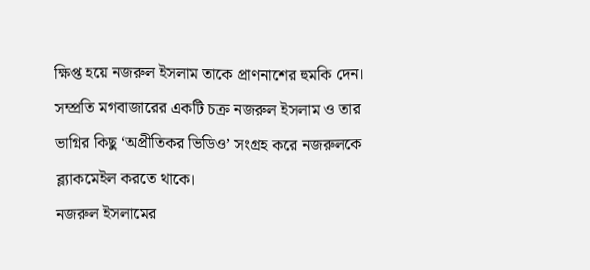ক্ষিপ্ত হয়ে নজরুল ইসলাম তাকে প্রাণনাশের হুমকি দেন। সম্প্রতি মগবাজারের একটি চক্র নজরুল ইসলাম ও তার ভাগ্নির কিছু ‘অপ্রীতিকর ভিডিও’ সংগ্রহ করে নজরুলকে ব্ল্যাকমেইল করতে থাকে।
নজরুল ইসলামের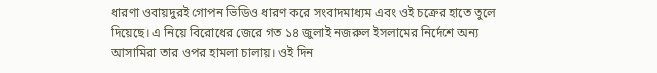ধারণা ওবায়দুরই গোপন ভিডিও ধারণ করে সংবাদমাধ্যম এবং ওই চক্রের হাতে তুলে দিয়েছে। এ নিয়ে বিরোধের জেরে গত ১৪ জুলাই নজরুল ইসলামের নির্দেশে অন্য আসামিরা তার ওপর হামলা চালায়। ওই দিন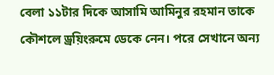বেলা ১১টার দিকে আসামি আমিনুর রহমান তাকে কৌশলে ড্রয়িংরুমে ডেকে নেন। পরে সেখানে অন্য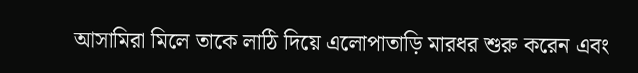আসামিরা মিলে তাকে লাঠি দিয়ে এলোপাতাড়ি মারধর শুরু করেন এবং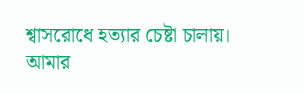শ্বাসরোধে হত্যার চেষ্টা চালায়।
আমার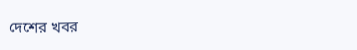দেশের খবর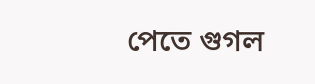পেতে গুগল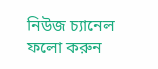নিউজ চ্যানেল ফলো করুন